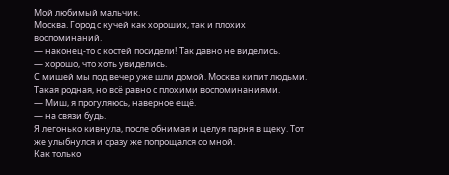Мой любимый мальчик.
Москва. Город с кучей как хороших, так и плохих воспоминаний.
— наконец-то с костей посидели! Так давно не виделись.
— хорошо, что хоть увиделись.
С мишей мы под вечер уже шли домой. Москва кипит людьми. Такая родная, но всё равно с плохими воспоминаниями.
— Миш, я прогуляюсь, наверное ещё.
— на связи будь.
Я легонько кивнула, после обнимая и целуя парня в щеку. Тот же улыбнулся и сразу же попрощался со мной.
Как только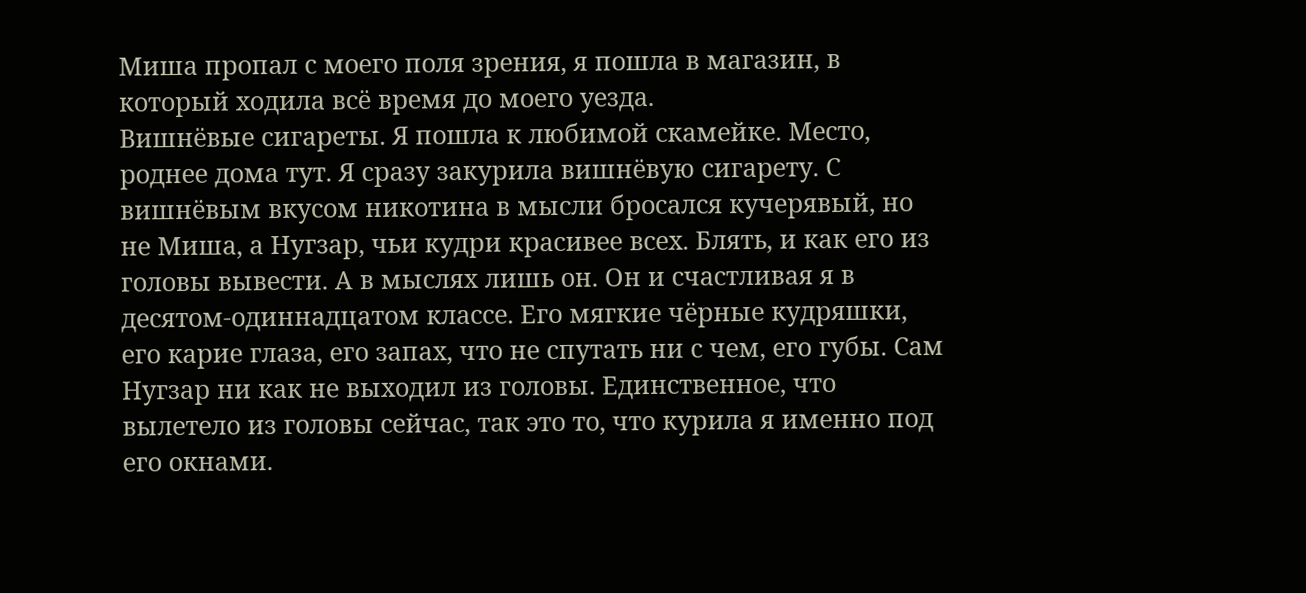Миша пропал с моего поля зрения, я пошла в магазин, в который ходила всё время до моего уезда.
Вишнёвые сигареты. Я пошла к любимой скамейке. Место, роднее дома тут. Я сразу закурила вишнёвую сигарету. С вишнёвым вкусом никотина в мысли бросался кучерявый, но не Миша, а Нугзар, чьи кудри красивее всех. Блять, и как его из головы вывести. А в мыслях лишь он. Он и счастливая я в десятом-одиннадцатом классе. Его мягкие чёрные кудряшки, его карие глаза, его запах, что не спутать ни с чем, его губы. Сам Нугзар ни как не выходил из головы. Единственное, что вылетело из головы сейчас, так это то, что курила я именно под его окнами.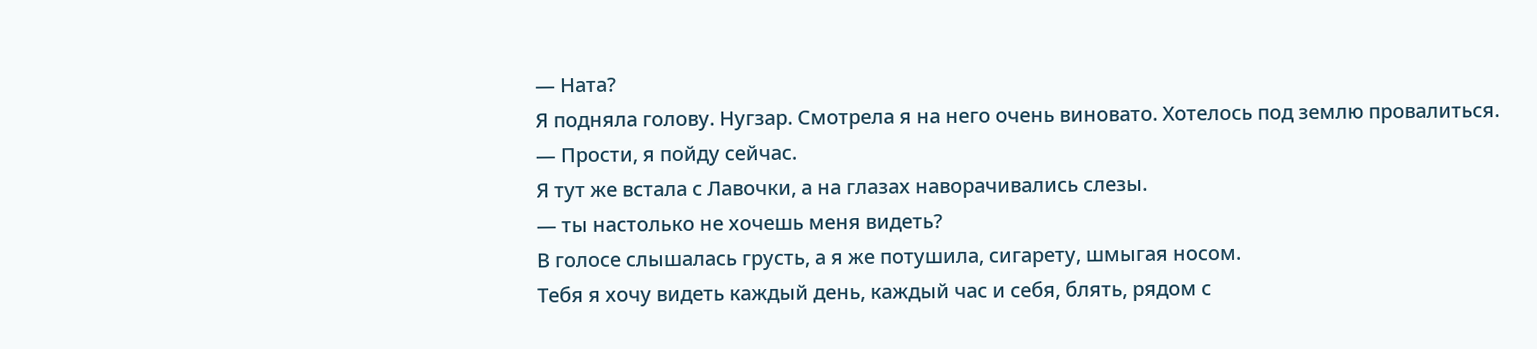— Ната?
Я подняла голову. Нугзар. Смотрела я на него очень виновато. Хотелось под землю провалиться.
— Прости, я пойду сейчас.
Я тут же встала с Лавочки, а на глазах наворачивались слезы.
— ты настолько не хочешь меня видеть?
В голосе слышалась грусть, а я же потушила, сигарету, шмыгая носом.
Тебя я хочу видеть каждый день, каждый час и себя, блять, рядом с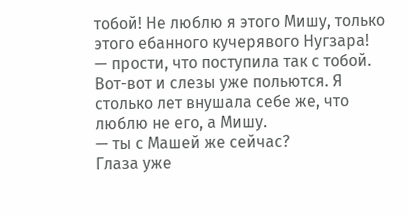тобой! Не люблю я этого Мишу, только этого ебанного кучерявого Нугзара!
— прости, что поступила так с тобой.
Вот-вот и слезы уже польются. Я столько лет внушала себе же, что люблю не его, а Мишу.
— ты с Машей же сейчас?
Глаза уже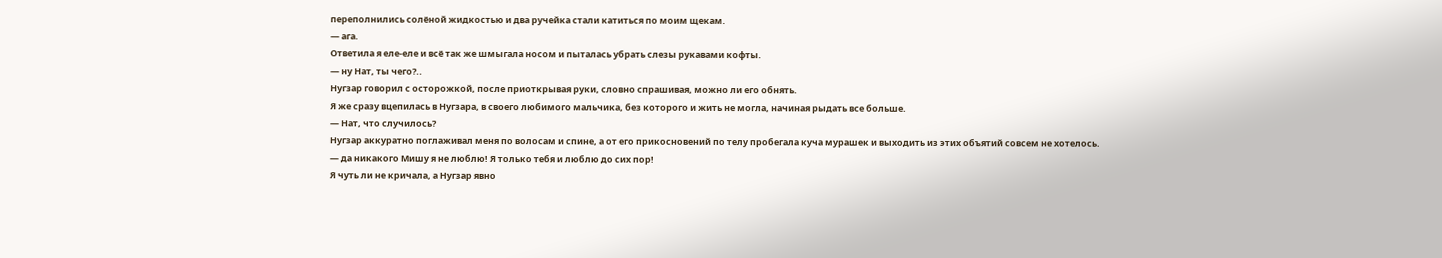переполнились солёной жидкостью и два ручейка стали катиться по моим щекам.
— ага.
Ответила я еле-еле и всё так же шмыгала носом и пыталась убрать слезы рукавами кофты.
— ну Нат, ты чего?..
Нугзар говорил с осторожкой, после приоткрывая руки, словно спрашивая, можно ли его обнять.
Я же сразу вцепилась в Нугзара, в своего любимого мальчика, без которого и жить не могла, начиная рыдать все больше.
— Нат, что случилось?
Нугзар аккуратно поглаживал меня по волосам и спине, а от его прикосновений по телу пробегала куча мурашек и выходить из этих объятий совсем не хотелось.
— да никакого Мишу я не люблю! Я только тебя и люблю до сих пор!
Я чуть ли не кричала, а Нугзар явно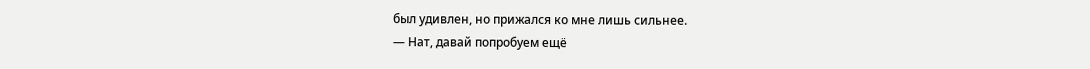был удивлен, но прижался ко мне лишь сильнее.
— Нат, давай попробуем ещё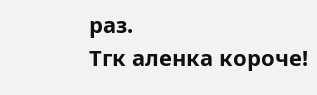раз.
Тгк аленка короче!